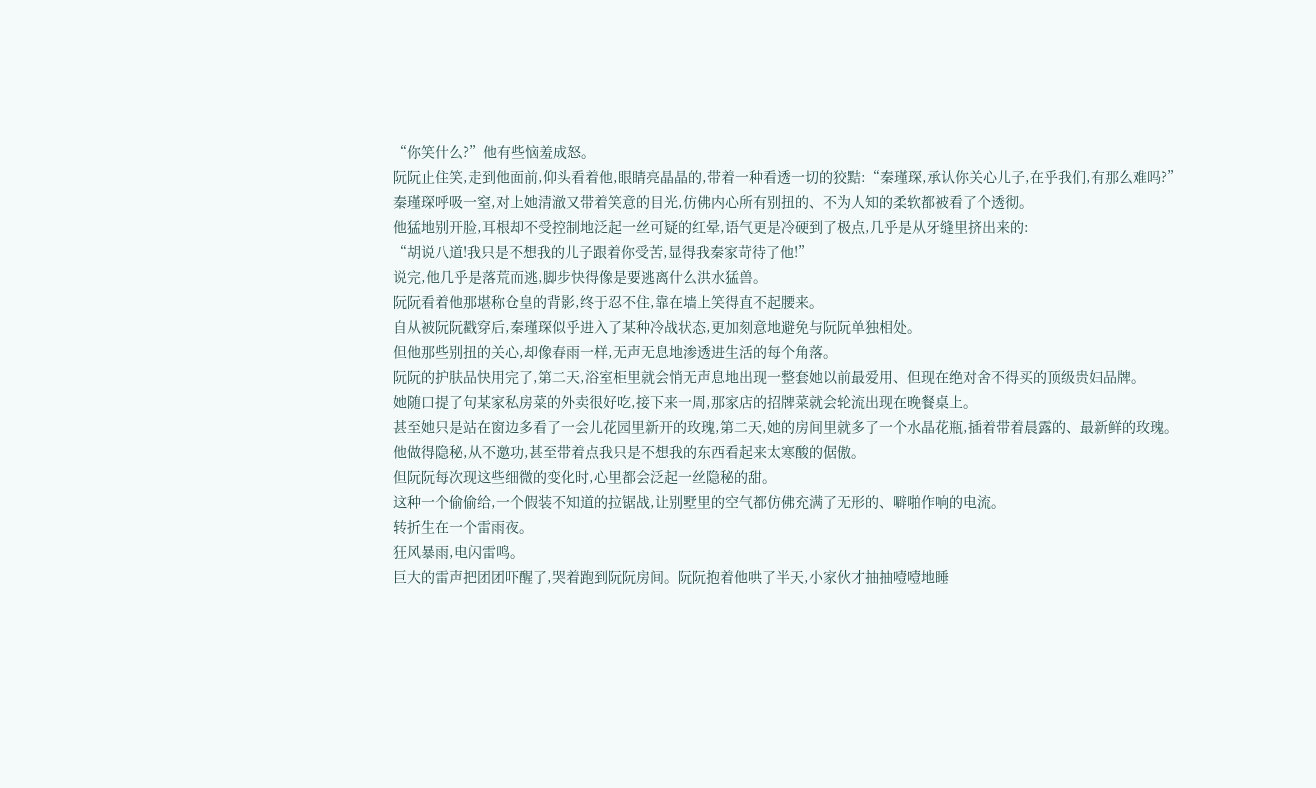“你笑什么?”他有些恼羞成怒。
阮阮止住笑,走到他面前,仰头看着他,眼睛亮晶晶的,带着一种看透一切的狡黠:“秦瑾琛,承认你关心儿子,在乎我们,有那么难吗?”
秦瑾琛呼吸一窒,对上她清澈又带着笑意的目光,仿佛内心所有别扭的、不为人知的柔软都被看了个透彻。
他猛地别开脸,耳根却不受控制地泛起一丝可疑的红晕,语气更是冷硬到了极点,几乎是从牙缝里挤出来的:
“胡说八道!我只是不想我的儿子跟着你受苦,显得我秦家苛待了他!”
说完,他几乎是落荒而逃,脚步快得像是要逃离什么洪水猛兽。
阮阮看着他那堪称仓皇的背影,终于忍不住,靠在墙上笑得直不起腰来。
自从被阮阮戳穿后,秦瑾琛似乎进入了某种冷战状态,更加刻意地避免与阮阮单独相处。
但他那些别扭的关心,却像春雨一样,无声无息地渗透进生活的每个角落。
阮阮的护肤品快用完了,第二天,浴室柜里就会悄无声息地出现一整套她以前最爱用、但现在绝对舍不得买的顶级贵妇品牌。
她随口提了句某家私房菜的外卖很好吃,接下来一周,那家店的招牌菜就会轮流出现在晚餐桌上。
甚至她只是站在窗边多看了一会儿花园里新开的玫瑰,第二天,她的房间里就多了一个水晶花瓶,插着带着晨露的、最新鲜的玫瑰。
他做得隐秘,从不邀功,甚至带着点我只是不想我的东西看起来太寒酸的倨傲。
但阮阮每次现这些细微的变化时,心里都会泛起一丝隐秘的甜。
这种一个偷偷给,一个假装不知道的拉锯战,让别墅里的空气都仿佛充满了无形的、噼啪作响的电流。
转折生在一个雷雨夜。
狂风暴雨,电闪雷鸣。
巨大的雷声把团团吓醒了,哭着跑到阮阮房间。阮阮抱着他哄了半天,小家伙才抽抽噎噎地睡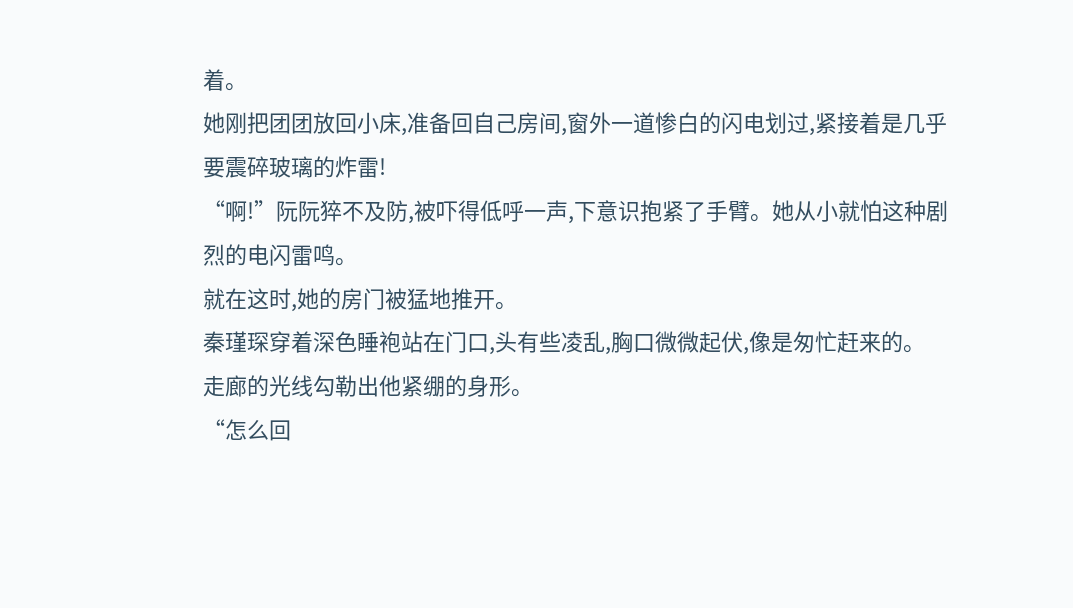着。
她刚把团团放回小床,准备回自己房间,窗外一道惨白的闪电划过,紧接着是几乎要震碎玻璃的炸雷!
“啊!”阮阮猝不及防,被吓得低呼一声,下意识抱紧了手臂。她从小就怕这种剧烈的电闪雷鸣。
就在这时,她的房门被猛地推开。
秦瑾琛穿着深色睡袍站在门口,头有些凌乱,胸口微微起伏,像是匆忙赶来的。
走廊的光线勾勒出他紧绷的身形。
“怎么回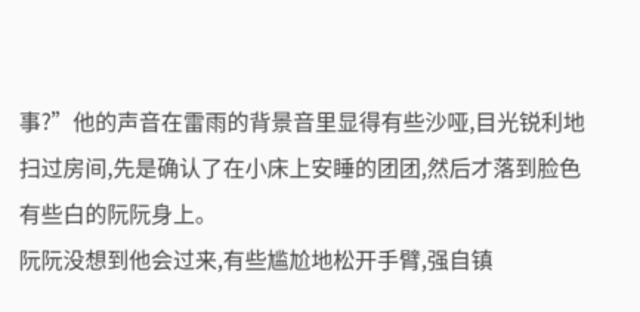事?”他的声音在雷雨的背景音里显得有些沙哑,目光锐利地扫过房间,先是确认了在小床上安睡的团团,然后才落到脸色有些白的阮阮身上。
阮阮没想到他会过来,有些尴尬地松开手臂,强自镇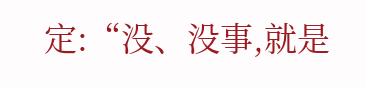定:“没、没事,就是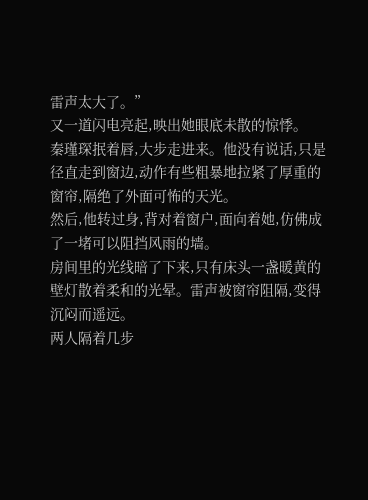雷声太大了。”
又一道闪电亮起,映出她眼底未散的惊悸。
秦瑾琛抿着唇,大步走进来。他没有说话,只是径直走到窗边,动作有些粗暴地拉紧了厚重的窗帘,隔绝了外面可怖的天光。
然后,他转过身,背对着窗户,面向着她,仿佛成了一堵可以阻挡风雨的墙。
房间里的光线暗了下来,只有床头一盏暖黄的壁灯散着柔和的光晕。雷声被窗帘阻隔,变得沉闷而遥远。
两人隔着几步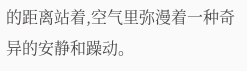的距离站着,空气里弥漫着一种奇异的安静和躁动。